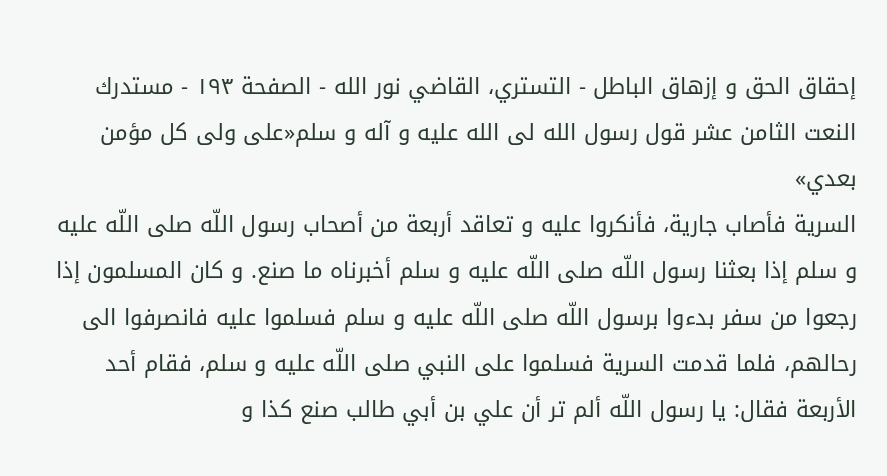إحقاق الحق و إزهاق الباطل - التستري، القاضي نور الله - الصفحة ١٩٣ - مستدرك النعت الثامن عشر قول رسول الله لى الله عليه و آله و سلم«على ولى كل مؤمن بعدي»
السرية فأصاب جارية، فأنكروا عليه و تعاقد أربعة من أصحاب رسول اللّه صلى اللّه عليه و سلم إذا بعثنا رسول اللّه صلى اللّه عليه و سلم أخبرناه ما صنع. و كان المسلمون إذا رجعوا من سفر بدءوا برسول اللّه صلى اللّه عليه و سلم فسلموا عليه فانصرفوا الى رحالهم، فلما قدمت السرية فسلموا على النبي صلى اللّه عليه و سلم، فقام أحد الأربعة فقال: يا رسول اللّه ألم تر أن علي بن أبي طالب صنع كذا و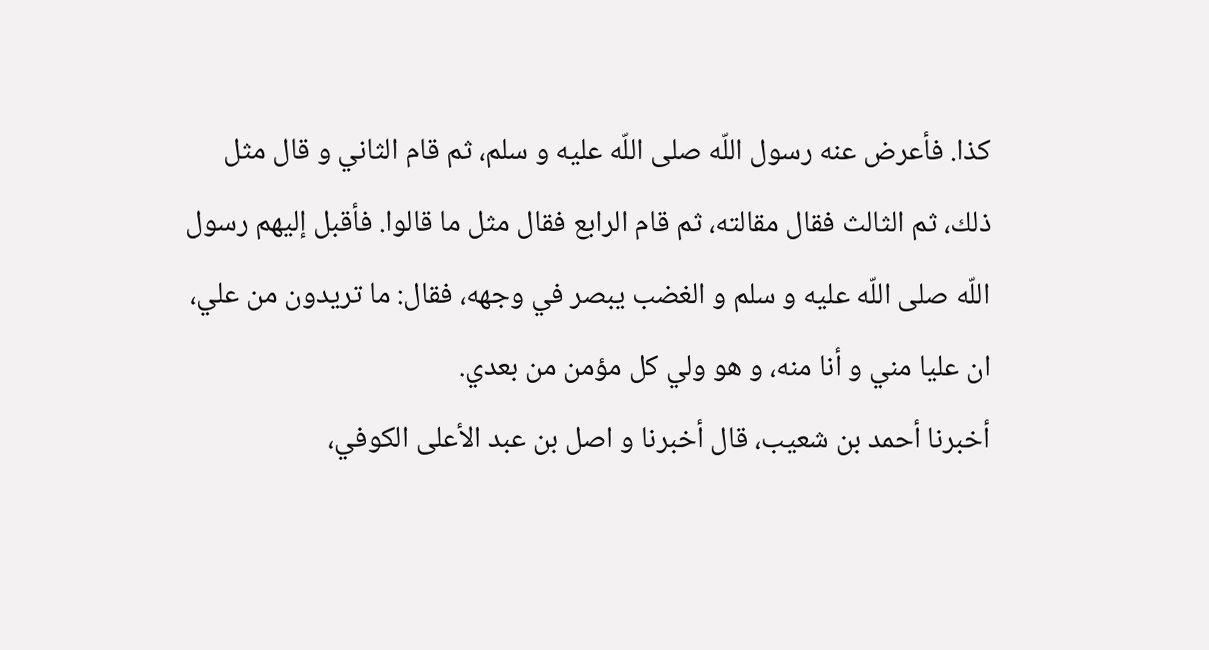كذا. فأعرض عنه رسول اللّه صلى اللّه عليه و سلم، ثم قام الثاني و قال مثل ذلك، ثم الثالث فقال مقالته، ثم قام الرابع فقال مثل ما قالوا. فأقبل إليهم رسول اللّه صلى اللّه عليه و سلم و الغضب يبصر في وجهه، فقال: ما تريدون من علي، ان عليا مني و أنا منه، و هو ولي كل مؤمن من بعدي.
أخبرنا أحمد بن شعيب، قال أخبرنا و اصل بن عبد الأعلى الكوفي،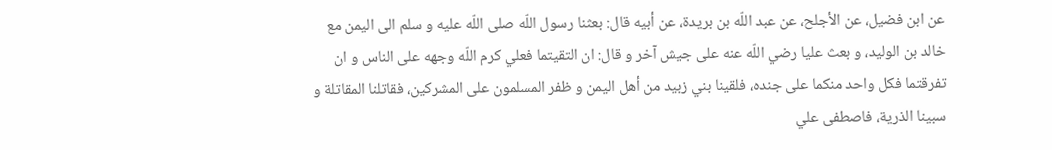عن ابن فضيل، عن الأجلح، عن عبد اللّه بن بريدة، عن أبيه قال: بعثنا رسول اللّه صلى اللّه عليه و سلم الى اليمن مع خالد بن الوليد، و بعث عليا رضي اللّه عنه على جيش آخر و قال: ان التقيتما فعلي كرم اللّه وجهه على الناس و ان تفرقتما فكل واحد منكما على جنده، فلقينا بني زبيد من أهل اليمن و ظفر المسلمون على المشركين، فقاتلنا المقاتلة و سبينا الذرية، فاصطفى علي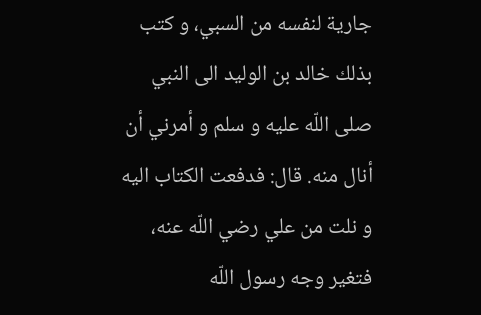جارية لنفسه من السبي، و كتب بذلك خالد بن الوليد الى النبي صلى اللّه عليه و سلم و أمرني أن أنال منه. قال: فدفعت الكتاب اليه و نلت من علي رضي اللّه عنه، فتغير وجه رسول اللّه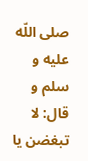صلى اللّه عليه و سلم و قال: لا تبغضن يا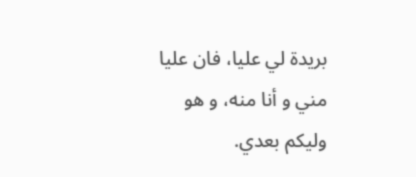بريدة لي عليا، فان عليا مني و أنا منه، و هو وليكم بعدي.